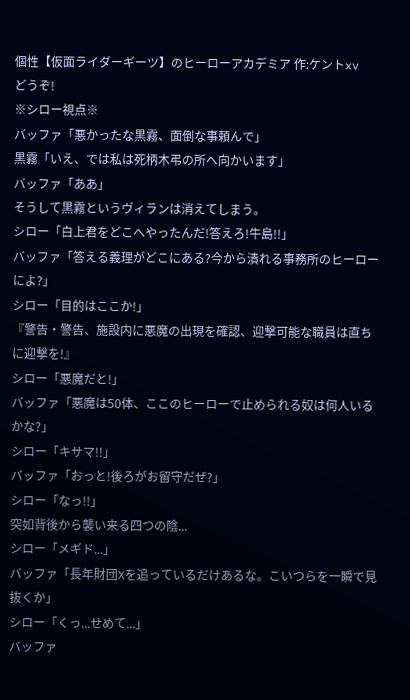個性【仮面ライダーギーツ】のヒーローアカデミア 作:ケントxv
どうぞ!
※シロー視点※
バッファ「悪かったな黒霧、面倒な事頼んで」
黒霧「いえ、では私は死柄木弔の所へ向かいます」
バッファ「ああ」
そうして黒霧というヴィランは消えてしまう。
シロー「白上君をどこへやったんだ!答えろ!牛島!!」
バッファ「答える義理がどこにある?今から潰れる事務所のヒーローによ?」
シロー「目的はここか!」
『警告・警告、施設内に悪魔の出現を確認、迎撃可能な職員は直ちに迎撃を!』
シロー「悪魔だと!」
バッファ「悪魔は50体、ここのヒーローで止められる奴は何人いるかな?」
シロー「キサマ!!」
バッファ「おっと!後ろがお留守だぜ?」
シロー「なっ!!」
突如背後から襲い来る四つの陰...
シロー「メギド...」
バッファ「長年財団Xを追っているだけあるな。こいつらを一瞬で見抜くか」
シロー「くっ...せめて...」
バッファ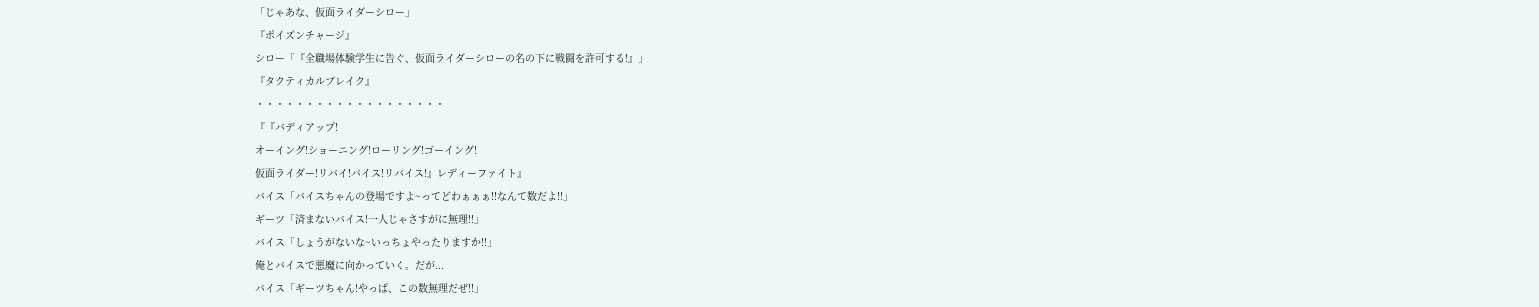「じゃあな、仮面ライダーシロー」
『ポイズンチャージ』
シロー「『全職場体験学生に告ぐ、仮面ライダーシローの名の下に戦闘を許可する!』」
『タクティカルブレイク』
・・・・・・・・・・・・・・・・・・・
『『バディアップ!
オーイング!ショーニング!ローリング!ゴーイング!
仮面ライダー!リバイ!バイス!リバイス!』レディーファイト』
バイス「バイスちゃんの登場ですよ~ってどわぁぁぁ!!なんて数だよ!!」
ギーツ「済まないバイス!一人じゃさすがに無理!!」
バイス「しょうがないな~いっちょやったりますか!!」
俺とバイスで悪魔に向かっていく。だが...
バイス「ギーツちゃん!やっぱ、この数無理だぜ!!」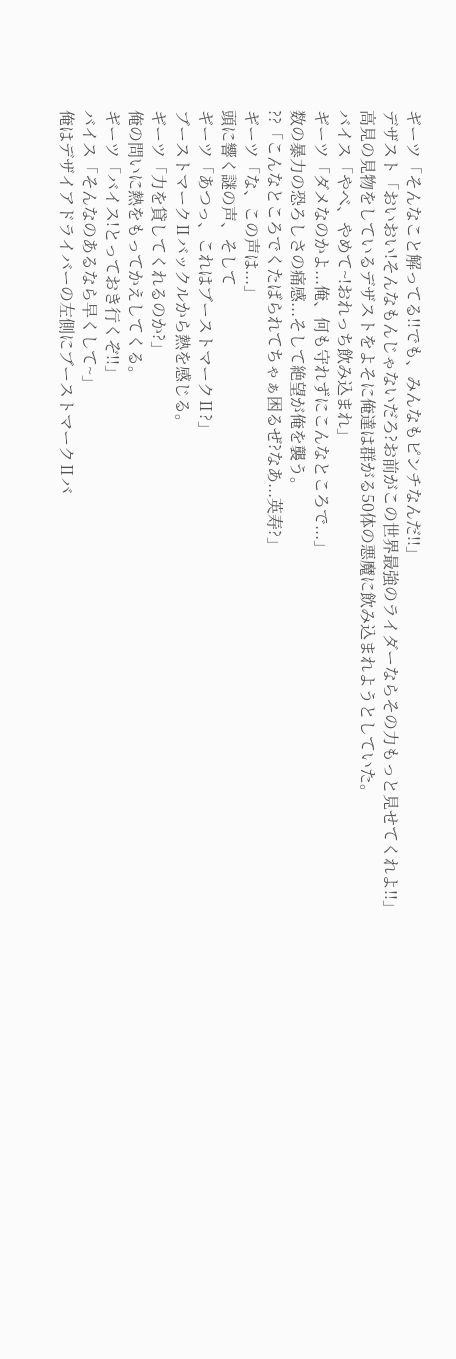ギーツ「そんなこと解ってる!!でも、みんなもピンチなんだ!!」
デザスト「おいおい!そんなもんじゃないだろ?お前がこの世界最強のライダーならその力もっと見せてくれよ!!」
高見の見物をしているデザストをよそに俺達は群がる50体の悪魔に飲み込まれようとしていた。
バイス「やべ、やめて~!おれっち飲み込まれ」
ギーツ「ダメなのかよ...俺、何も守れずにこんなところで...」
数の暴力の恐ろしさの痛感...そして絶望が俺を襲う。
??「こんなところでくたばられてちゃぁ困るぜ?なあ...英寿?」
ギーツ「な、この声は...」
頭に響く謎の声、そして
ギーツ「あつっ、これはブーストマークⅡ?」
ブーストマークⅡバックルから熱を感じる。
ギーツ「力を貸してくれるのか?」
俺の問いに熱をもってかえしてくる。
ギーツ「バイス!とっておき行くぞ!!」
バイス「そんなのあるなら早くして~」
俺はデザイアドライバーの左側にブーストマークⅡバ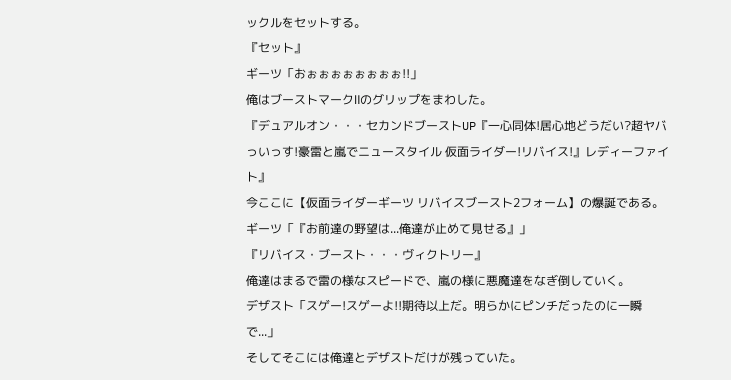ックルをセットする。
『セット』
ギーツ「おぉぉぉぉぉぉぉぉ!!」
俺はブーストマークⅡのグリップをまわした。
『デュアルオン・・・セカンドブーストUP『一心同体!居心地どうだい?超ヤバっいっす!豪雷と嵐でニュースタイル 仮面ライダー!リバイス!』レディーファイト』
今ここに【仮面ライダーギーツ リバイスブースト2フォーム】の爆誕である。
ギーツ「『お前達の野望は...俺達が止めて見せる』」
『リバイス・ブースト・・・ヴィクトリー』
俺達はまるで雷の様なスピードで、嵐の様に悪魔達をなぎ倒していく。
デザスト「スゲー!スゲーよ!!期待以上だ。明らかにピンチだったのに一瞬で...」
そしてそこには俺達とデザストだけが残っていた。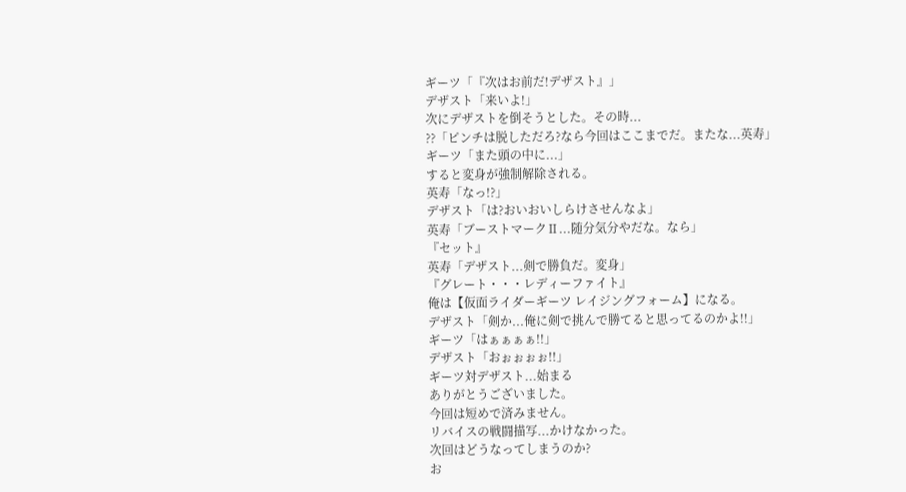ギーツ「『次はお前だ!デザスト』」
デザスト「来いよ!」
次にデザストを倒そうとした。その時...
??「ピンチは脱しただろ?なら今回はここまでだ。またな...英寿」
ギーツ「また頭の中に...」
すると変身が強制解除される。
英寿「なっ!?」
デザスト「は?おいおいしらけさせんなよ」
英寿「ブーストマークⅡ...随分気分やだな。なら」
『セット』
英寿「デザスト...剣で勝負だ。変身」
『グレート・・・レディーファイト』
俺は【仮面ライダーギーツ レイジングフォーム】になる。
デザスト「剣か...俺に剣で挑んで勝てると思ってるのかよ!!」
ギーツ「はぁぁぁぁ!!」
デザスト「おぉぉぉぉ!!」
ギーツ対デザスト...始まる
ありがとうございました。
今回は短めで済みません。
リバイスの戦闘描写...かけなかった。
次回はどうなってしまうのか?
お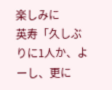楽しみに
英寿「久しぶりに1人か、よーし、更に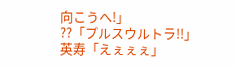向こうへ!」
??「プルスウルトラ!!」
英寿「えぇぇぇ」